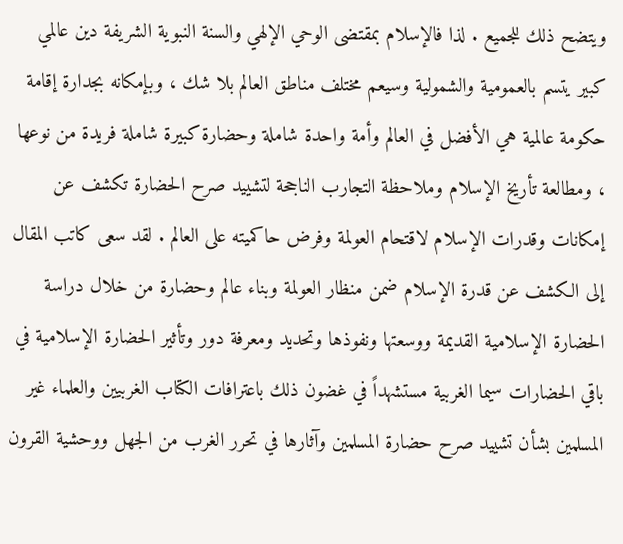ويتضح ذلك للجميع . لذا فالإسلام بمقتضى الوحي الإلهي والسنة النبوية الشريفة دين عالمي كبير يتسم بالعمومية والشمولية وسيعم مختلف مناطق العالم بلا شك ، وبإمكانه بجدارة إقامة حكومة عالمية هي الأفضل في العالم وأمة واحدة شاملة وحضارة كبيرة شاملة فريدة من نوعها ، ومطالعة تأريخ الإسلام وملاحظة التجارب الناجحة لتشييد صرح الحضارة تكشف عن إمكانات وقدرات الإسلام لاقتحام العولمة وفرض حاكميته على العالم . لقد سعى كاتب المقال إلى الكشف عن قدرة الإسلام ضمن منظار العولمة وبناء عالم وحضارة من خلال دراسة الحضارة الإسلامية القديمة ووسعتها ونفوذها وتحديد ومعرفة دور وتأثير الحضارة الإسلامية في باقي الحضارات سيما الغربية مستشهداً في غضون ذلك باعترافات الكتاب الغربيين والعلماء غير المسلمين بشأن تشييد صرح حضارة المسلمين وآثارها في تحرر الغرب من الجهل ووحشية القرون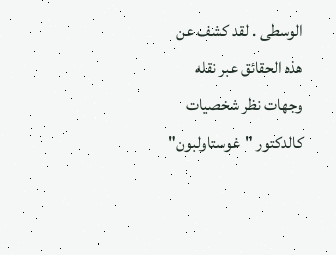الوسطى . لقد كشف عن هذه الحقائق عبر نقله وجهات نظر شخصيات كالدكتور "غوستاولبون"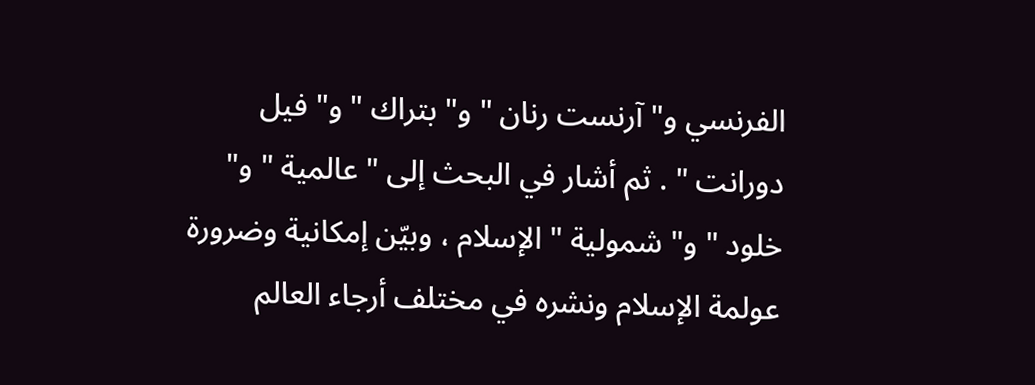الفرنسي و" آرنست رنان " و" بتراك " و" فيل دورانت " . ثم أشار في البحث إلى " عالمية " و" خلود " و" شمولية " الإسلام ، وبيّن إمكانية وضرورة عولمة الإسلام ونشره في مختلف أرجاء العالم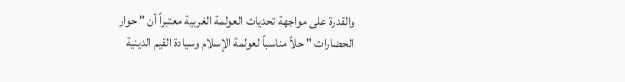والقدرة على مواجهة تحديات العولمة الغربية معتبراً أن " حوار الحضارات " حلاً مناسباً لعولمة الإسلام وسيادة القيم الدينية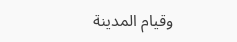وقيام المدينة